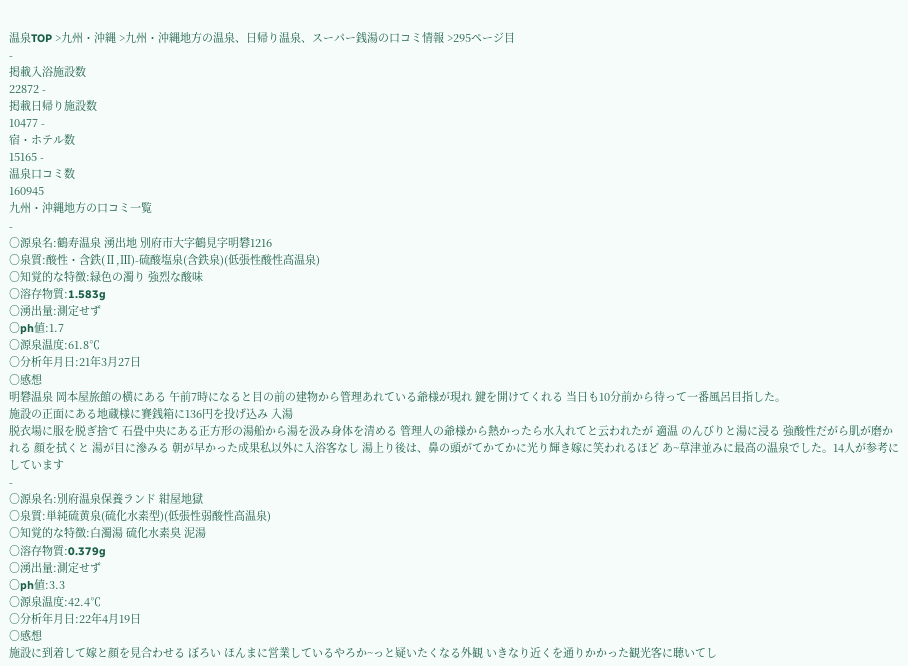温泉TOP >九州・沖縄 >九州・沖縄地方の温泉、日帰り温泉、スーパー銭湯の口コミ情報 >295ページ目
-
掲載入浴施設数
22872 -
掲載日帰り施設数
10477 -
宿・ホテル数
15165 -
温泉口コミ数
160945
九州・沖縄地方の口コミ一覧
-
○源泉名:鶴寿温泉 湧出地 別府市大字鶴見字明礬1216
○泉質:酸性・含鉄(Ⅱ,Ⅲ)-硫酸塩泉(含鉄泉)(低張性酸性高温泉)
○知覚的な特徴:緑色の濁り 強烈な酸味
○溶存物質:1.583g
○湧出量:測定せず
○ph値:1.7
○源泉温度:61.8℃
○分析年月日:21年3月27日
○感想
明礬温泉 岡本屋旅館の横にある 午前7時になると目の前の建物から管理あれている爺様が現れ 鍵を開けてくれる 当日も10分前から待って一番風呂目指した。
施設の正面にある地蔵様に賽銭箱に136円を投げ込み 入湯
脱衣場に服を脱ぎ捨て 石畳中央にある正方形の湯船から湯を汲み身体を清める 管理人の爺様から熱かったら水入れてと云われたが 適温 のんびりと湯に浸る 強酸性だがら肌が磨かれる 顔を拭くと 湯が目に滲みる 朝が早かった成果私以外に入浴客なし 湯上り後は、鼻の頭がてかてかに光り輝き嫁に笑われるほど あ~草津並みに最高の温泉でした。14人が参考にしています
-
○源泉名:別府温泉保養ランド 紺屋地獄
○泉質:単純硫黄泉(硫化水素型)(低張性弱酸性高温泉)
○知覚的な特徴:白濁湯 硫化水素臭 泥湯
○溶存物質:0.379g
○湧出量:測定せず
○ph値:3.3
○源泉温度:42.4℃
○分析年月日:22年4月19日
○感想
施設に到着して嫁と顔を見合わせる ぼろい ほんまに営業しているやろか~っと疑いたくなる外観 いきなり近くを通りかかった観光客に聴いてし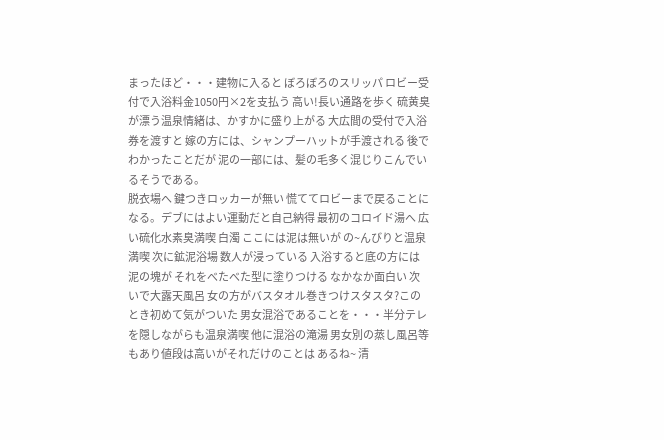まったほど・・・建物に入ると ぼろぼろのスリッパ ロビー受付で入浴料金1050円×2を支払う 高い!長い通路を歩く 硫黄臭が漂う温泉情緒は、かすかに盛り上がる 大広間の受付で入浴券を渡すと 嫁の方には、シャンプーハットが手渡される 後でわかったことだが 泥の一部には、髪の毛多く混じりこんでいるそうである。
脱衣場へ 鍵つきロッカーが無い 慌ててロビーまで戻ることになる。デブにはよい運動だと自己納得 最初のコロイド湯へ 広い硫化水素臭満喫 白濁 ここには泥は無いが の~んびりと温泉満喫 次に鉱泥浴場 数人が浸っている 入浴すると底の方には泥の塊が それをべたべた型に塗りつける なかなか面白い 次いで大露天風呂 女の方がバスタオル巻きつけスタスタ?このとき初めて気がついた 男女混浴であることを・・・半分テレを隠しながらも温泉満喫 他に混浴の滝湯 男女別の蒸し風呂等もあり値段は高いがそれだけのことは あるね~ 清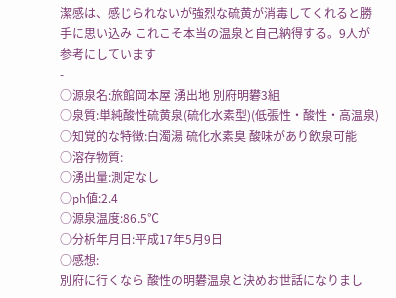潔感は、感じられないが強烈な硫黄が消毒してくれると勝手に思い込み これこそ本当の温泉と自己納得する。9人が参考にしています
-
○源泉名:旅館岡本屋 湧出地 別府明礬3組
○泉質:単純酸性硫黄泉(硫化水素型)(低張性・酸性・高温泉)
○知覚的な特徴:白濁湯 硫化水素臭 酸味があり飲泉可能
○溶存物質:
○湧出量:測定なし
○ph値:2.4
○源泉温度:86.5℃
○分析年月日:平成17年5月9日
○感想:
別府に行くなら 酸性の明礬温泉と決めお世話になりまし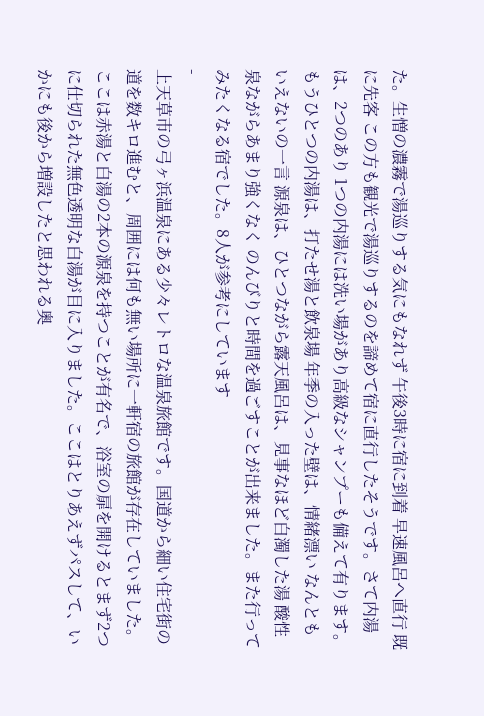た。生憎の濃霧で湯巡りする気にもなれず 午後3時に宿に到着 早速風呂へ直行 既に先客 この方も観光で湯巡りするのを諦めて宿に直行したそうです。さて内湯は、2つのあり 1つの内湯には洗い場があり高級なシャンプーも備えて有ります。もうひとつの内湯は、打たせ湯と飲泉場 年季の入った壁は、情緒漂い なんともいえないの一言 源泉は、ひとつながら露天風呂は、見事なほど白濁した湯 酸性泉ながらあまり強くなく のんびりと時間を過ごすことが出来ました。また行ってみたくなる宿でした。8人が参考にしています
-
上天草市の弓ヶ浜温泉にある少々レトロな温泉旅館です。国道から細い住宅街の道を数キロ進むと、周囲には何も無い場所に一軒宿の旅館が存在していました。ここは赤湯と白湯の2本の源泉を持つことが有名で、浴室の扉を開けるとまず2つに仕切られた無色透明な白湯が目に入りました。ここはとりあえずパスして、いかにも後から増設したと思われる奥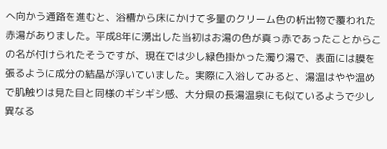へ向かう通路を進むと、浴槽から床にかけて多量のクリーム色の析出物で覆われた赤湯がありました。平成8年に湧出した当初はお湯の色が真っ赤であったことからこの名が付けられたそうですが、現在では少し緑色掛かった濁り湯で、表面には膜を張るように成分の結晶が浮いていました。実際に入浴してみると、湯温はやや温めで肌触りは見た目と同様のギシギシ感、大分県の長湯温泉にも似ているようで少し異なる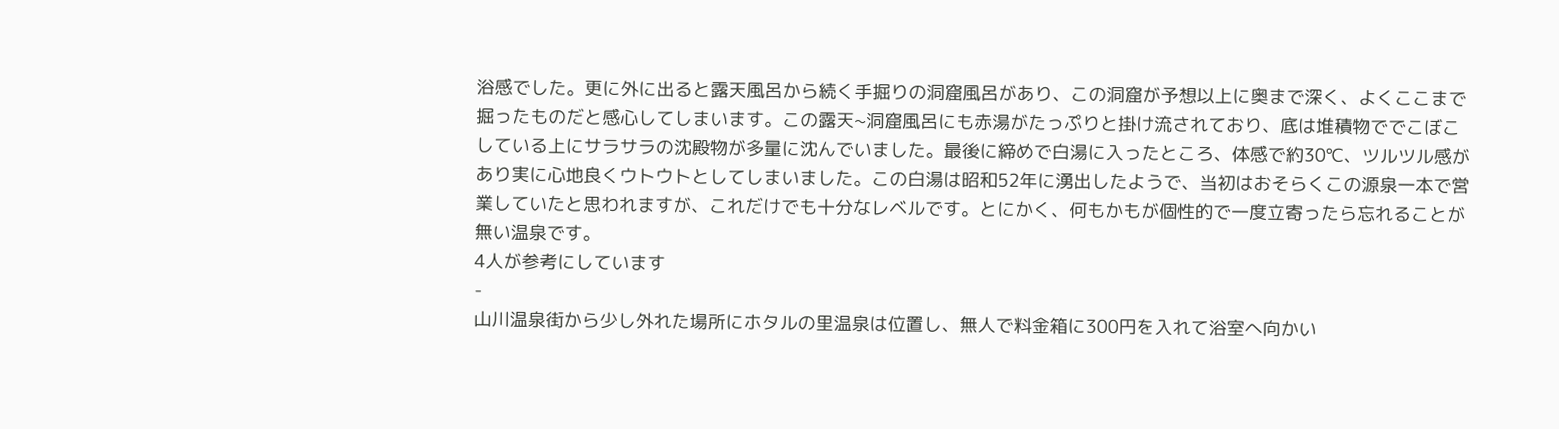浴感でした。更に外に出ると露天風呂から続く手掘りの洞窟風呂があり、この洞窟が予想以上に奥まで深く、よくここまで掘ったものだと感心してしまいます。この露天~洞窟風呂にも赤湯がたっぷりと掛け流されており、底は堆積物ででこぼこしている上にサラサラの沈殿物が多量に沈んでいました。最後に締めで白湯に入ったところ、体感で約30℃、ツルツル感があり実に心地良くウトウトとしてしまいました。この白湯は昭和52年に湧出したようで、当初はおそらくこの源泉一本で営業していたと思われますが、これだけでも十分なレベルです。とにかく、何もかもが個性的で一度立寄ったら忘れることが無い温泉です。
4人が参考にしています
-
山川温泉街から少し外れた場所にホタルの里温泉は位置し、無人で料金箱に300円を入れて浴室へ向かい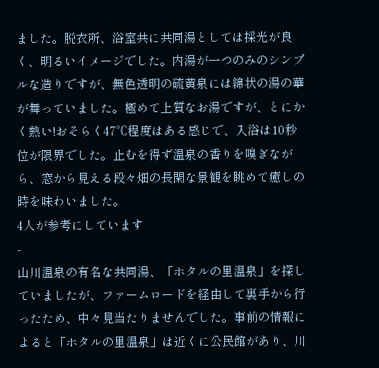ました。脱衣所、浴室共に共同湯としては採光が良く、明るいイメージでした。内湯が一つのみのシンプルな造りですが、無色透明の硫黄泉には綿状の湯の華が舞っていました。極めて上質なお湯ですが、とにかく熱い!おそらく47℃程度はある感じで、入浴は10秒位が限界でした。止むを得ず温泉の香りを嗅ぎながら、窓から見える段々畑の長閑な景観を眺めて癒しの時を味わいました。
4人が参考にしています
-
山川温泉の有名な共同湯、「ホタルの里温泉」を探していましたが、ファームロードを経由して裏手から行ったため、中々見当たりませんでした。事前の情報によると「ホタルの里温泉」は近くに公民館があり、川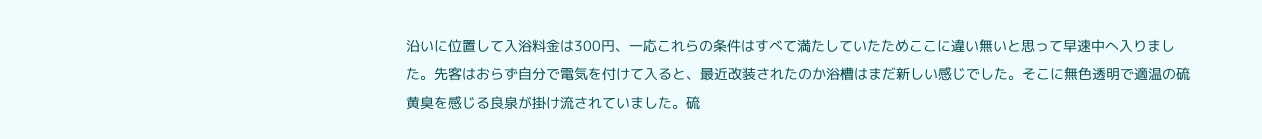沿いに位置して入浴料金は300円、一応これらの条件はすべて満たしていたためここに違い無いと思って早速中へ入りました。先客はおらず自分で電気を付けて入ると、最近改装されたのか浴槽はまだ新しい感じでした。そこに無色透明で適温の硫黄臭を感じる良泉が掛け流されていました。硫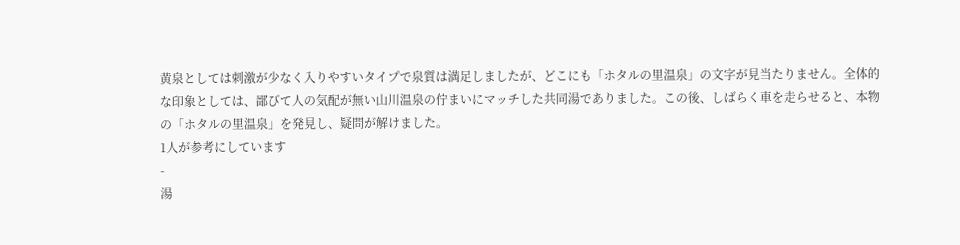黄泉としては刺激が少なく入りやすいタイプで泉質は満足しましたが、どこにも「ホタルの里温泉」の文字が見当たりません。全体的な印象としては、鄙びて人の気配が無い山川温泉の佇まいにマッチした共同湯でありました。この後、しばらく車を走らせると、本物の「ホタルの里温泉」を発見し、疑問が解けました。
1人が参考にしています
-
湯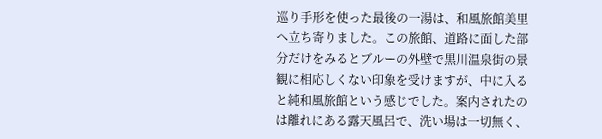巡り手形を使った最後の一湯は、和風旅館美里へ立ち寄りました。この旅館、道路に面した部分だけをみるとブルーの外壁で黒川温泉街の景観に相応しくない印象を受けますが、中に入ると純和風旅館という感じでした。案内されたのは離れにある露天風呂で、洗い場は一切無く、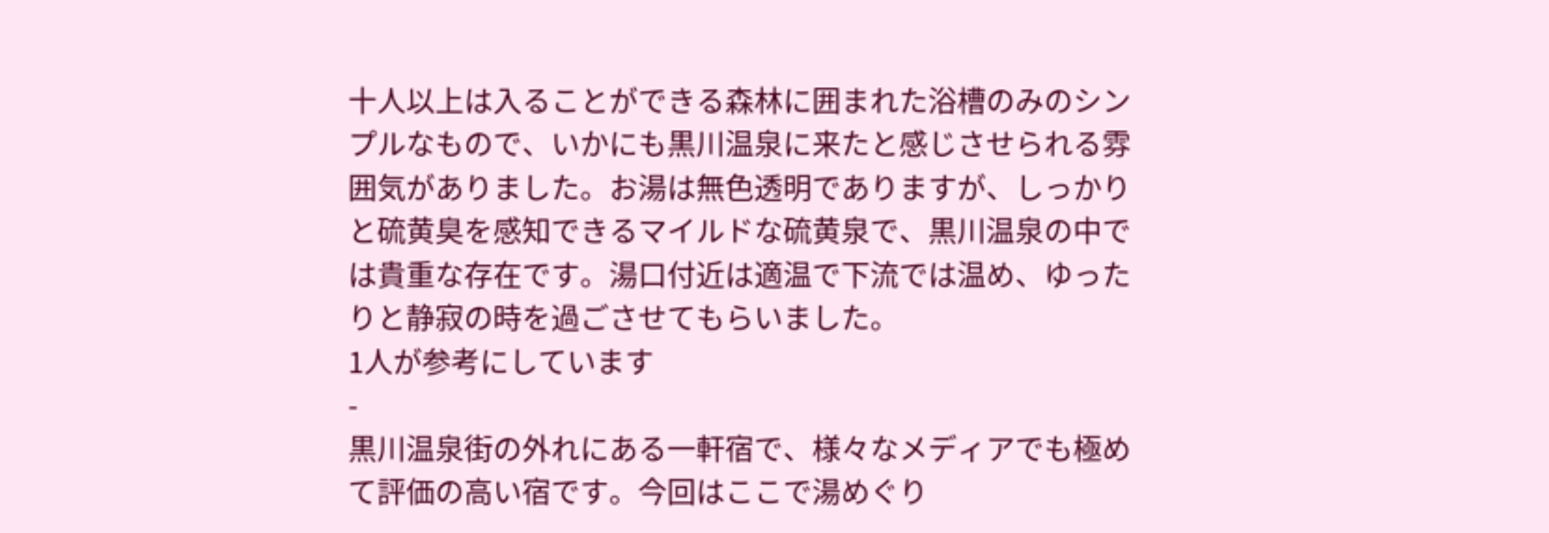十人以上は入ることができる森林に囲まれた浴槽のみのシンプルなもので、いかにも黒川温泉に来たと感じさせられる雰囲気がありました。お湯は無色透明でありますが、しっかりと硫黄臭を感知できるマイルドな硫黄泉で、黒川温泉の中では貴重な存在です。湯口付近は適温で下流では温め、ゆったりと静寂の時を過ごさせてもらいました。
1人が参考にしています
-
黒川温泉街の外れにある一軒宿で、様々なメディアでも極めて評価の高い宿です。今回はここで湯めぐり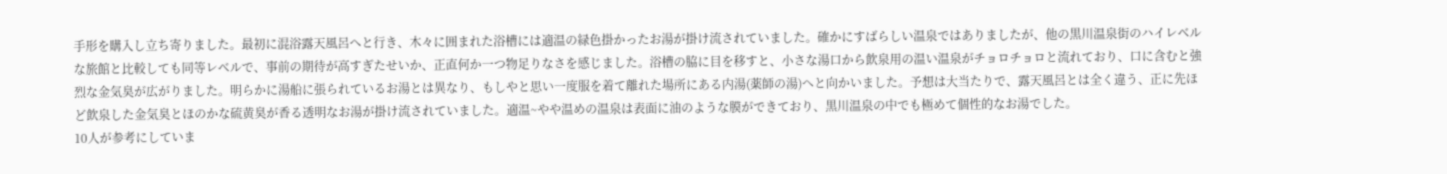手形を購入し立ち寄りました。最初に混浴露天風呂へと行き、木々に囲まれた浴槽には適温の緑色掛かったお湯が掛け流されていました。確かにすばらしい温泉ではありましたが、他の黒川温泉街のハイレベルな旅館と比較しても同等レベルで、事前の期待が高すぎたせいか、正直何か一つ物足りなさを感じました。浴槽の脇に目を移すと、小さな湯口から飲泉用の温い温泉がチョロチョロと流れており、口に含むと強烈な金気臭が広がりました。明らかに湯船に張られているお湯とは異なり、もしやと思い一度服を着て離れた場所にある内湯(薬師の湯)へと向かいました。予想は大当たりで、露天風呂とは全く違う、正に先ほど飲泉した金気臭とほのかな硫黄臭が香る透明なお湯が掛け流されていました。適温~やや温めの温泉は表面に油のような膜ができており、黒川温泉の中でも極めて個性的なお湯でした。
10人が参考にしていま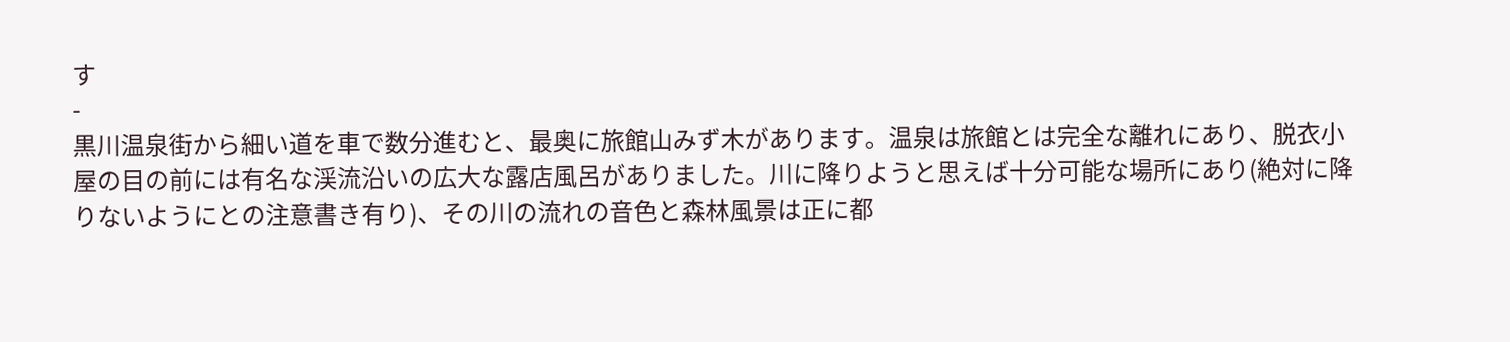す
-
黒川温泉街から細い道を車で数分進むと、最奥に旅館山みず木があります。温泉は旅館とは完全な離れにあり、脱衣小屋の目の前には有名な渓流沿いの広大な露店風呂がありました。川に降りようと思えば十分可能な場所にあり(絶対に降りないようにとの注意書き有り)、その川の流れの音色と森林風景は正に都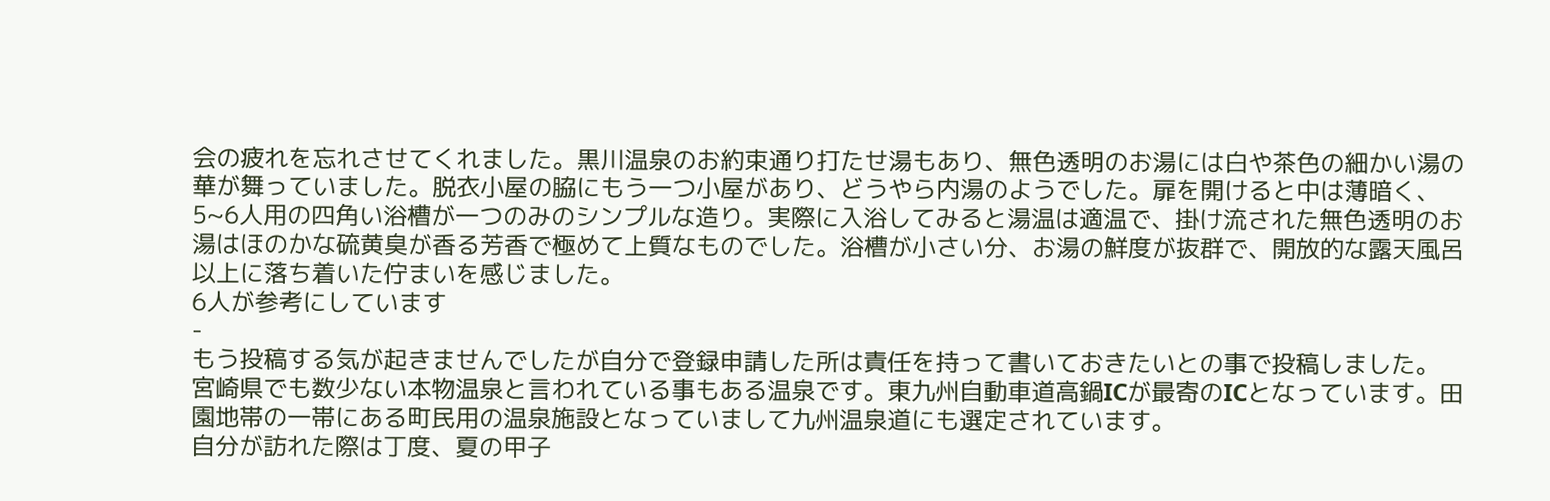会の疲れを忘れさせてくれました。黒川温泉のお約束通り打たせ湯もあり、無色透明のお湯には白や茶色の細かい湯の華が舞っていました。脱衣小屋の脇にもう一つ小屋があり、どうやら内湯のようでした。扉を開けると中は薄暗く、5~6人用の四角い浴槽が一つのみのシンプルな造り。実際に入浴してみると湯温は適温で、掛け流された無色透明のお湯はほのかな硫黄臭が香る芳香で極めて上質なものでした。浴槽が小さい分、お湯の鮮度が抜群で、開放的な露天風呂以上に落ち着いた佇まいを感じました。
6人が参考にしています
-
もう投稿する気が起きませんでしたが自分で登録申請した所は責任を持って書いておきたいとの事で投稿しました。
宮崎県でも数少ない本物温泉と言われている事もある温泉です。東九州自動車道高鍋ICが最寄のICとなっています。田園地帯の一帯にある町民用の温泉施設となっていまして九州温泉道にも選定されています。
自分が訪れた際は丁度、夏の甲子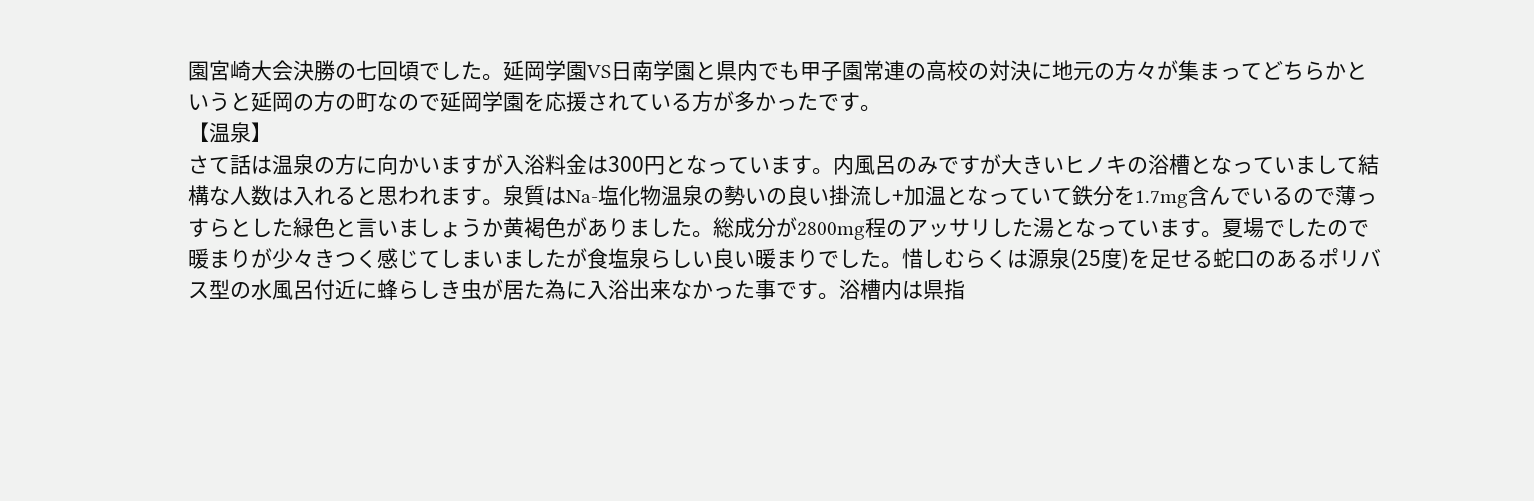園宮崎大会決勝の七回頃でした。延岡学園VS日南学園と県内でも甲子園常連の高校の対決に地元の方々が集まってどちらかというと延岡の方の町なので延岡学園を応援されている方が多かったです。
【温泉】
さて話は温泉の方に向かいますが入浴料金は300円となっています。内風呂のみですが大きいヒノキの浴槽となっていまして結構な人数は入れると思われます。泉質はNa-塩化物温泉の勢いの良い掛流し+加温となっていて鉄分を1.7mg含んでいるので薄っすらとした緑色と言いましょうか黄褐色がありました。総成分が2800mg程のアッサリした湯となっています。夏場でしたので暖まりが少々きつく感じてしまいましたが食塩泉らしい良い暖まりでした。惜しむらくは源泉(25度)を足せる蛇口のあるポリバス型の水風呂付近に蜂らしき虫が居た為に入浴出来なかった事です。浴槽内は県指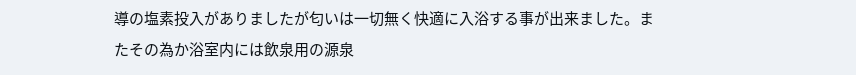導の塩素投入がありましたが匂いは一切無く快適に入浴する事が出来ました。またその為か浴室内には飲泉用の源泉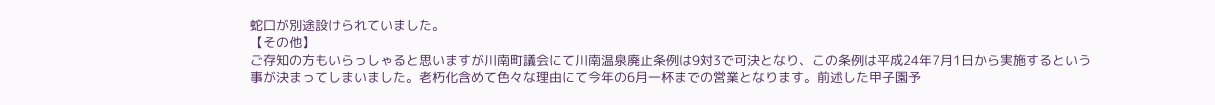蛇口が別途設けられていました。
【その他】
ご存知の方もいらっしゃると思いますが川南町議会にて川南温泉廃止条例は9対3で可決となり、この条例は平成24年7月1日から実施するという事が決まってしまいました。老朽化含めて色々な理由にて今年の6月一杯までの営業となります。前述した甲子園予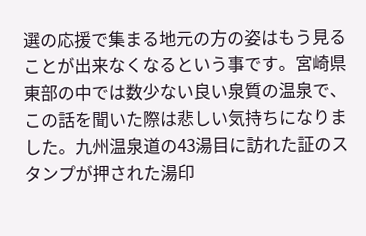選の応援で集まる地元の方の姿はもう見ることが出来なくなるという事です。宮崎県東部の中では数少ない良い泉質の温泉で、この話を聞いた際は悲しい気持ちになりました。九州温泉道の43湯目に訪れた証のスタンプが押された湯印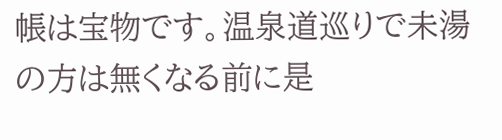帳は宝物です。温泉道巡りで未湯の方は無くなる前に是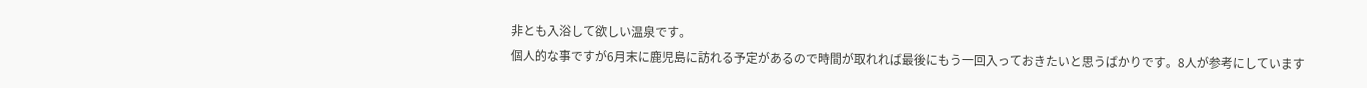非とも入浴して欲しい温泉です。
個人的な事ですが6月末に鹿児島に訪れる予定があるので時間が取れれば最後にもう一回入っておきたいと思うばかりです。8人が参考にしています